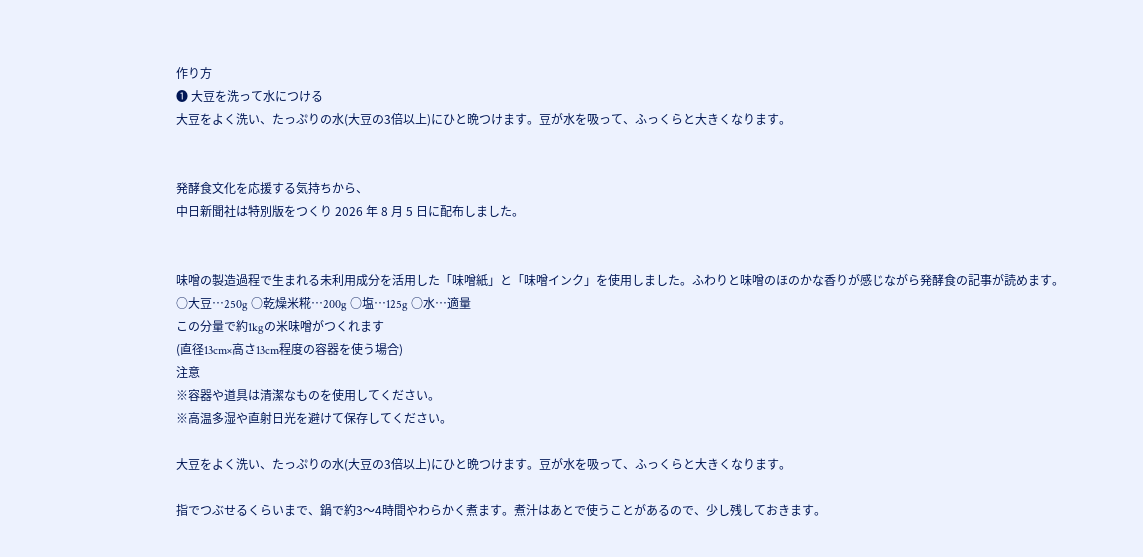作り方
❶ 大豆を洗って水につける
大豆をよく洗い、たっぷりの水(大豆の3倍以上)にひと晩つけます。豆が水を吸って、ふっくらと大きくなります。


発酵食文化を応援する気持ちから、
中日新聞社は特別版をつくり 2026 年 8 月 5 日に配布しました。


味噌の製造過程で生まれる未利用成分を活用した「味噌紙」と「味噌インク」を使用しました。ふわりと味噌のほのかな香りが感じながら発酵食の記事が読めます。
○大豆…250g ○乾燥米糀…200g ○塩…125g ○水…適量
この分量で約1kgの米味噌がつくれます
(直径13cm×高さ13cm程度の容器を使う場合)
注意
※容器や道具は清潔なものを使用してください。
※高温多湿や直射日光を避けて保存してください。

大豆をよく洗い、たっぷりの水(大豆の3倍以上)にひと晩つけます。豆が水を吸って、ふっくらと大きくなります。

指でつぶせるくらいまで、鍋で約3〜4時間やわらかく煮ます。煮汁はあとで使うことがあるので、少し残しておきます。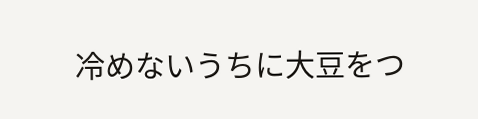冷めないうちに大豆をつ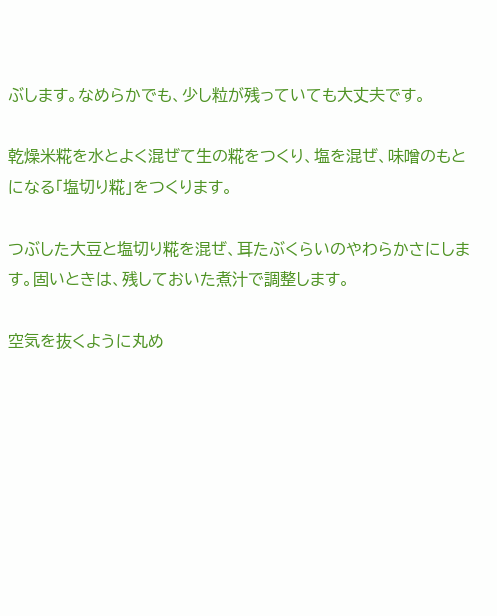ぶします。なめらかでも、少し粒が残っていても大丈夫です。

乾燥米糀を水とよく混ぜて生の糀をつくり、塩を混ぜ、味噌のもとになる「塩切り糀」をつくります。

つぶした大豆と塩切り糀を混ぜ、耳たぶくらいのやわらかさにします。固いときは、残しておいた煮汁で調整します。

空気を抜くように丸め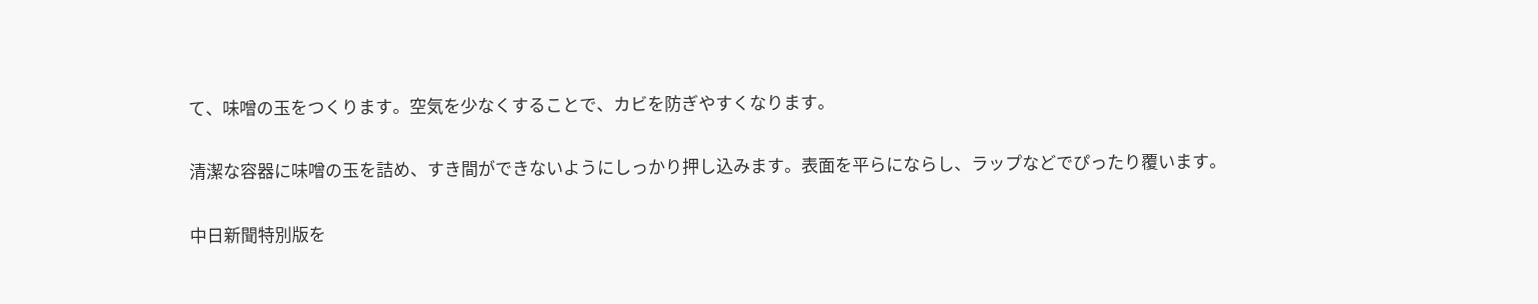て、味噌の玉をつくります。空気を少なくすることで、カビを防ぎやすくなります。

清潔な容器に味噌の玉を詰め、すき間ができないようにしっかり押し込みます。表面を平らにならし、ラップなどでぴったり覆います。

中日新聞特別版を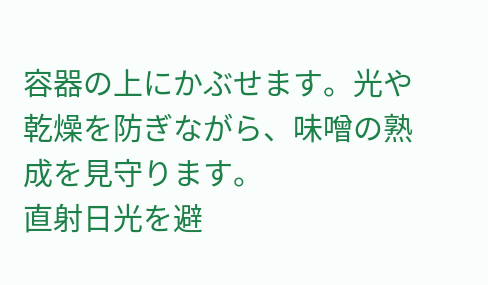容器の上にかぶせます。光や乾燥を防ぎながら、味噌の熟成を見守ります。
直射日光を避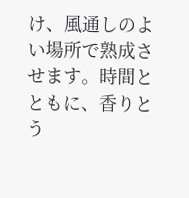け、風通しのよい場所で熟成させます。時間とともに、香りとう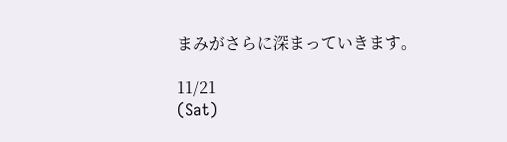まみがさらに深まっていきます。

11/21
(Sat)